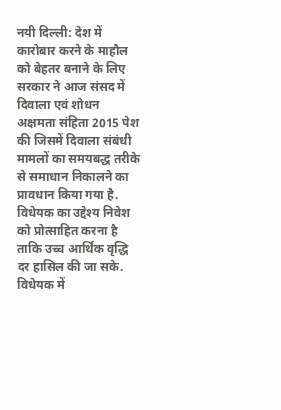नयी दिल्ली: देश में कारोबार करने के माहौल को बेहतर बनाने के लिए सरकार ने आज संसद में दिवाला एवं शोधन अक्षमता संहिता 2015 पेश की जिसमें दिवाला संबंधी मामलों का समयबद्ध तरीके से समाधान निकालने का प्रावधान किया गया है. विधेयक का उद्देश्य निवेश को प्रोत्साहित करना है ताकि उच्च आर्थिक वृद्धि दर हासिल की जा सके. विधेयक में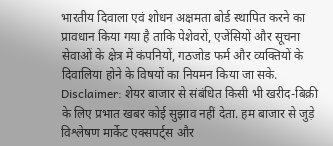भारतीय दिवाला एवं शोधन अक्षमता बोर्ड स्थापित करने का प्रावधान किया गया है ताकि पेशेवरों, एजेंसियों और सूचना सेवाओं के क्षेत्र में कंपनियों, गठजोड फर्म और व्यक्तियों के दिवालिया होने के विषयों का नियमन किया जा सके.
Disclaimer: शेयर बाजार से संबंधित किसी भी खरीद-बिक्री के लिए प्रभात खबर कोई सुझाव नहीं देता. हम बाजार से जुड़े विश्लेषण मार्केट एक्सपर्ट्स और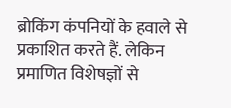ब्रोकिंग कंपनियों के हवाले से प्रकाशित करते हैं. लेकिन प्रमाणित विशेषज्ञों से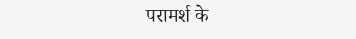परामर्श के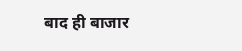बाद ही बाजार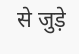से जुड़े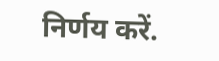निर्णय करें.